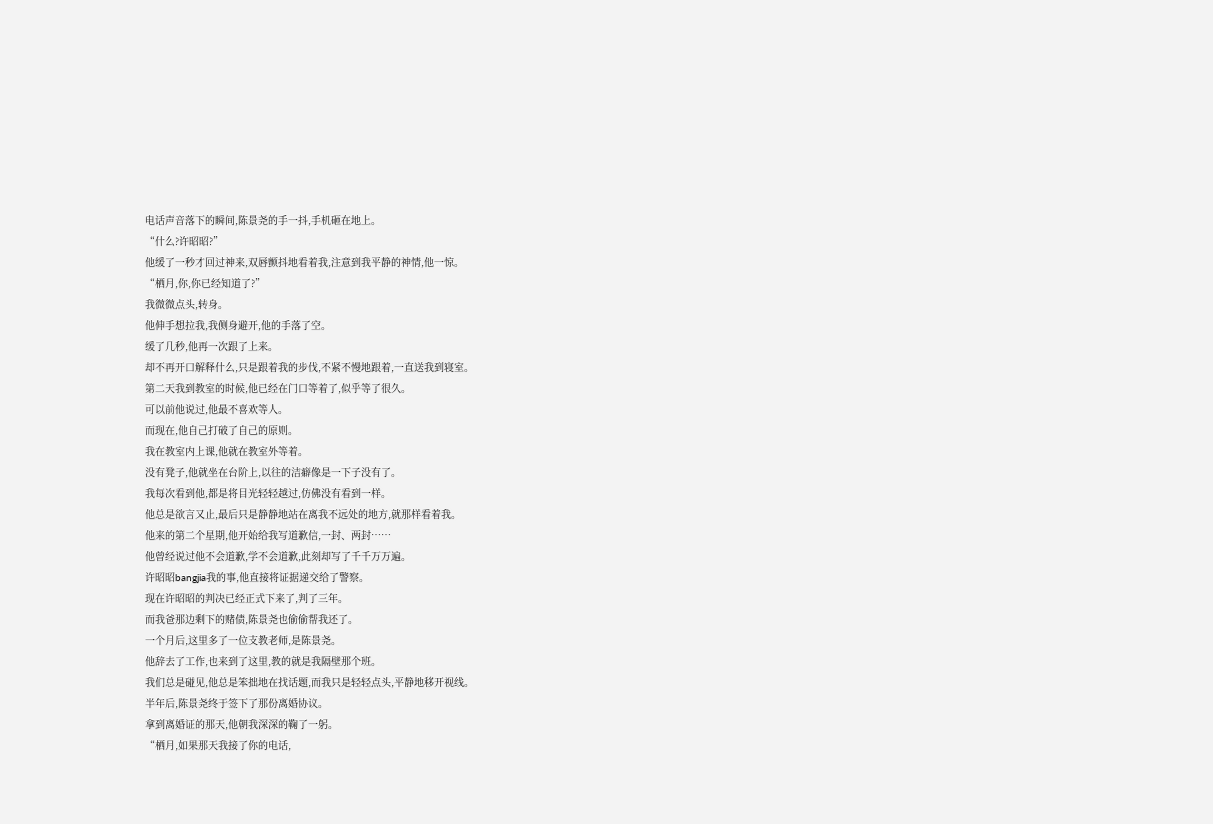电话声音落下的瞬间,陈景尧的手一抖,手机砸在地上。
“什么?许昭昭?”
他缓了一秒才回过神来,双唇颤抖地看着我,注意到我平静的神情,他一惊。
“栖月,你,你已经知道了?”
我微微点头,转身。
他伸手想拉我,我侧身避开,他的手落了空。
缓了几秒,他再一次跟了上来。
却不再开口解释什么,只是跟着我的步伐,不紧不慢地跟着,一直送我到寝室。
第二天我到教室的时候,他已经在门口等着了,似乎等了很久。
可以前他说过,他最不喜欢等人。
而现在,他自己打破了自己的原则。
我在教室内上课,他就在教室外等着。
没有凳子,他就坐在台阶上,以往的洁癖像是一下子没有了。
我每次看到他,都是将目光轻轻越过,仿佛没有看到一样。
他总是欲言又止,最后只是静静地站在离我不远处的地方,就那样看着我。
他来的第二个星期,他开始给我写道歉信,一封、两封……
他曾经说过他不会道歉,学不会道歉,此刻却写了千千万万遍。
许昭昭bangjia我的事,他直接将证据递交给了警察。
现在许昭昭的判决已经正式下来了,判了三年。
而我爸那边剩下的赌债,陈景尧也偷偷帮我还了。
一个月后,这里多了一位支教老师,是陈景尧。
他辞去了工作,也来到了这里,教的就是我隔壁那个班。
我们总是碰见,他总是笨拙地在找话题,而我只是轻轻点头,平静地移开视线。
半年后,陈景尧终于签下了那份离婚协议。
拿到离婚证的那天,他朝我深深的鞠了一躬。
“栖月,如果那天我接了你的电话,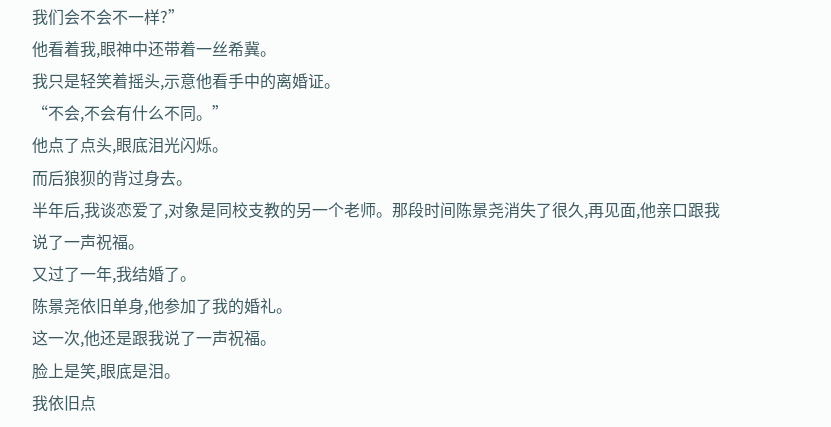我们会不会不一样?”
他看着我,眼神中还带着一丝希冀。
我只是轻笑着摇头,示意他看手中的离婚证。
“不会,不会有什么不同。”
他点了点头,眼底泪光闪烁。
而后狼狈的背过身去。
半年后,我谈恋爱了,对象是同校支教的另一个老师。那段时间陈景尧消失了很久,再见面,他亲口跟我说了一声祝福。
又过了一年,我结婚了。
陈景尧依旧单身,他参加了我的婚礼。
这一次,他还是跟我说了一声祝福。
脸上是笑,眼底是泪。
我依旧点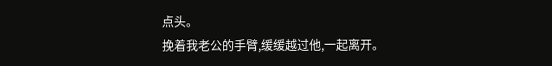点头。
挽着我老公的手臂,缓缓越过他,一起离开。